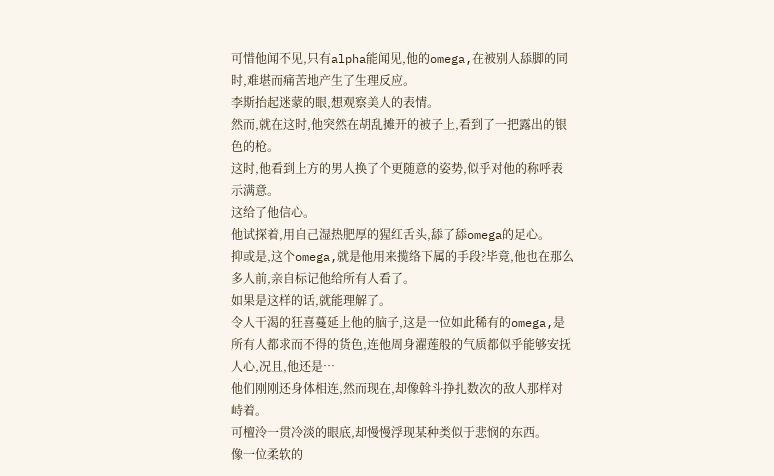可惜他闻不见,只有alpha能闻见,他的omega,在被别人舔脚的同时,难堪而痛苦地产生了生理反应。
李斯抬起迷蒙的眼,想观察美人的表情。
然而,就在这时,他突然在胡乱摊开的被子上,看到了一把露出的银色的枪。
这时,他看到上方的男人换了个更随意的姿势,似乎对他的称呼表示满意。
这给了他信心。
他试探着,用自己湿热肥厚的猩红舌头,舔了舔omega的足心。
抑或是,这个omega,就是他用来揽络下属的手段?毕竟,他也在那么多人前,亲自标记他给所有人看了。
如果是这样的话,就能理解了。
令人干渴的狂喜蔓延上他的脑子,这是一位如此稀有的omega,是所有人都求而不得的货色,连他周身濯莲般的气质都似乎能够安抚人心,况且,他还是…
他们刚刚还身体相连,然而现在,却像斡斗挣扎数次的敌人那样对峙着。
可檀泠一贯冷淡的眼底,却慢慢浮现某种类似于悲悯的东西。
像一位柔软的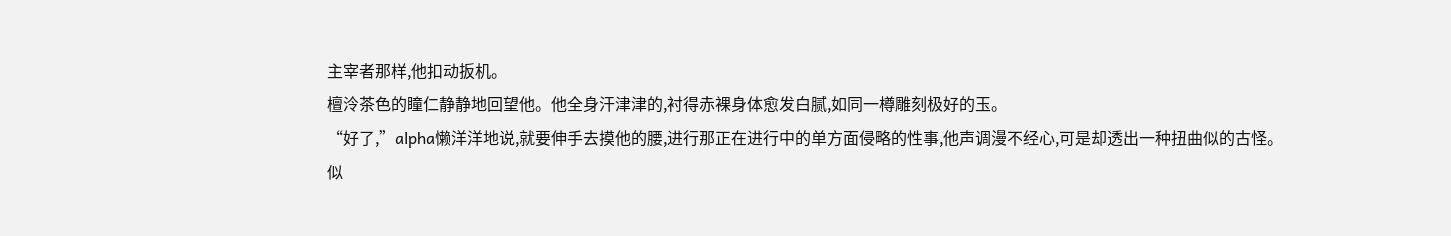主宰者那样,他扣动扳机。
檀泠茶色的瞳仁静静地回望他。他全身汗津津的,衬得赤裸身体愈发白腻,如同一樽雕刻极好的玉。
“好了,”alpha懒洋洋地说,就要伸手去摸他的腰,进行那正在进行中的单方面侵略的性事,他声调漫不经心,可是却透出一种扭曲似的古怪。
似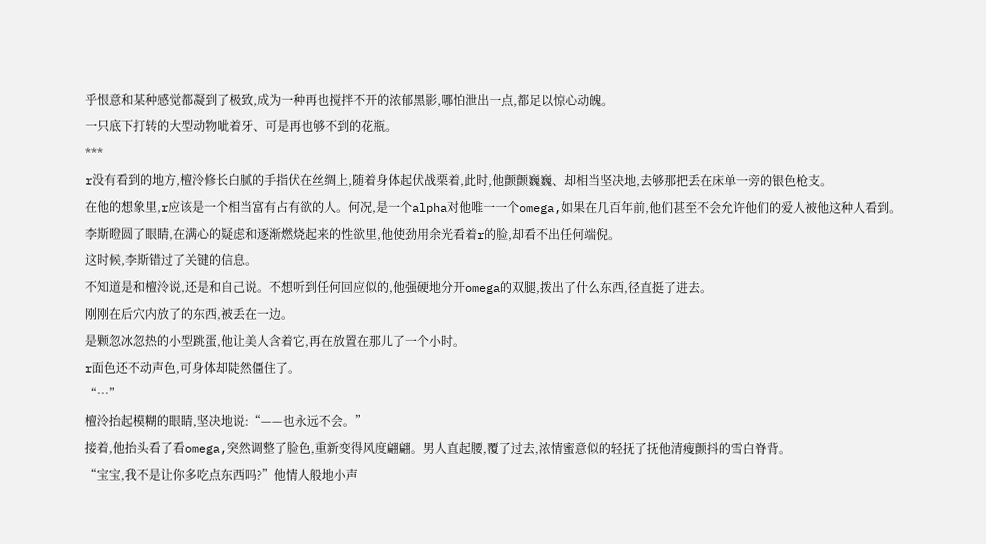乎恨意和某种感觉都凝到了极致,成为一种再也搅拌不开的浓郁黑影,哪怕泄出一点,都足以惊心动魄。
一只底下打转的大型动物呲着牙、可是再也够不到的花瓶。
***
r没有看到的地方,檀泠修长白腻的手指伏在丝绸上,随着身体起伏战栗着,此时,他颤颤巍巍、却相当坚决地,去够那把丢在床单一旁的银色枪支。
在他的想象里,r应该是一个相当富有占有欲的人。何况,是一个alpha对他唯一一个omega,如果在几百年前,他们甚至不会允许他们的爱人被他这种人看到。
李斯瞪圆了眼睛,在满心的疑虑和逐渐燃烧起来的性欲里,他使劲用余光看着r的脸,却看不出任何端倪。
这时候,李斯错过了关键的信息。
不知道是和檀泠说,还是和自己说。不想听到任何回应似的,他强硬地分开omega的双腿,拨出了什么东西,径直挺了进去。
刚刚在后穴内放了的东西,被丢在一边。
是颗忽冰忽热的小型跳蛋,他让美人含着它,再在放置在那儿了一个小时。
r面色还不动声色,可身体却陡然僵住了。
“…”
檀泠抬起模糊的眼睛,坚决地说:“——也永远不会。”
接着,他抬头看了看omega,突然调整了脸色,重新变得风度翩翩。男人直起腰,覆了过去,浓情蜜意似的轻抚了抚他清瘦颤抖的雪白脊背。
“宝宝,我不是让你多吃点东西吗?”他情人般地小声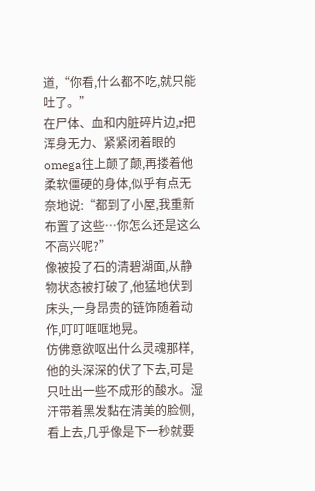道,“你看,什么都不吃,就只能吐了。”
在尸体、血和内脏碎片边,r把浑身无力、紧紧闭着眼的omega往上颠了颠,再搂着他柔软僵硬的身体,似乎有点无奈地说:“都到了小屋,我重新布置了这些…你怎么还是这么不高兴呢?”
像被投了石的清碧湖面,从静物状态被打破了,他猛地伏到床头,一身昂贵的链饰随着动作,叮叮哐哐地晃。
仿佛意欲呕出什么灵魂那样,他的头深深的伏了下去,可是只吐出一些不成形的酸水。湿汗带着黑发黏在清美的脸侧,看上去,几乎像是下一秒就要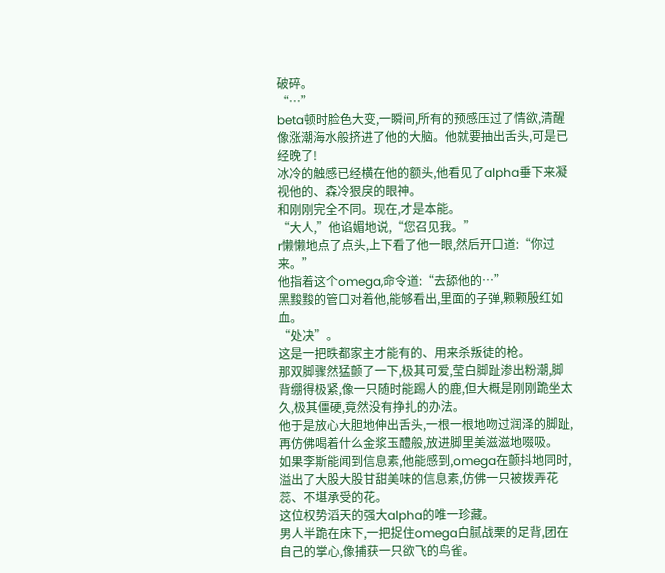破碎。
“…”
beta顿时脸色大变,一瞬间,所有的预感压过了情欲,清醒像涨潮海水般挤进了他的大脑。他就要抽出舌头,可是已经晚了!
冰冷的触感已经横在他的额头,他看见了alpha垂下来凝视他的、森冷狠戾的眼神。
和刚刚完全不同。现在,才是本能。
“大人,”他谄媚地说,“您召见我。”
r懒懒地点了点头,上下看了他一眼,然后开口道:“你过来。”
他指着这个omega,命令道:“去舔他的…”
黑黢黢的管口对着他,能够看出,里面的子弹,颗颗殷红如血。
“处决”。
这是一把昳都家主才能有的、用来杀叛徒的枪。
那双脚骤然猛颤了一下,极其可爱,莹白脚趾渗出粉潮,脚背绷得极紧,像一只随时能踢人的鹿,但大概是刚刚跪坐太久,极其僵硬,竟然没有挣扎的办法。
他于是放心大胆地伸出舌头,一根一根地吻过润泽的脚趾,再仿佛喝着什么金浆玉醴般,放进脚里美滋滋地啜吸。
如果李斯能闻到信息素,他能感到,omega在颤抖地同时,溢出了大股大股甘甜美味的信息素,仿佛一只被拨弄花蕊、不堪承受的花。
这位权势滔天的强大alpha的唯一珍藏。
男人半跪在床下,一把捉住omega白腻战栗的足背,团在自己的掌心,像捕获一只欲飞的鸟雀。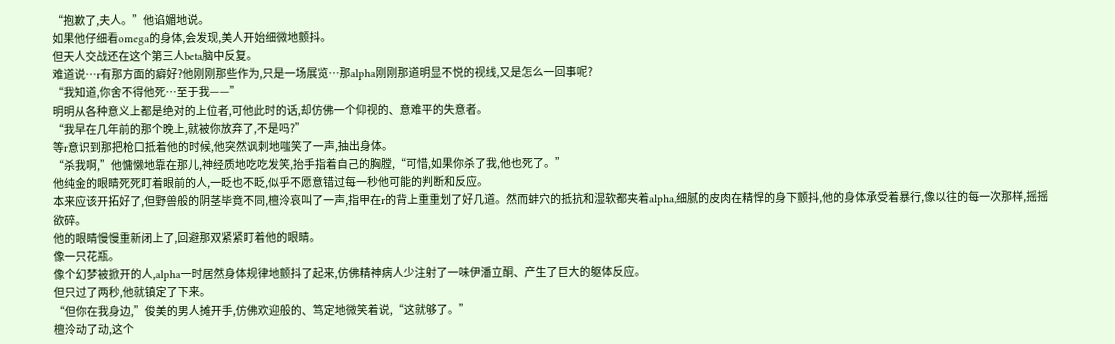“抱歉了,夫人。”他谄媚地说。
如果他仔细看omega的身体,会发现,美人开始细微地颤抖。
但天人交战还在这个第三人beta脑中反复。
难道说…r有那方面的癖好?他刚刚那些作为,只是一场展览…那alpha刚刚那道明显不悦的视线,又是怎么一回事呢?
“我知道,你舍不得他死…至于我——”
明明从各种意义上都是绝对的上位者,可他此时的话,却仿佛一个仰视的、意难平的失意者。
“我早在几年前的那个晚上,就被你放弃了,不是吗?”
等r意识到那把枪口抵着他的时候,他突然讽刺地嗤笑了一声,抽出身体。
“杀我啊,”他慵懒地靠在那儿,神经质地吃吃发笑,抬手指着自己的胸膛,“可惜,如果你杀了我,他也死了。”
他纯金的眼睛死死盯着眼前的人,一眨也不眨,似乎不愿意错过每一秒他可能的判断和反应。
本来应该开拓好了,但野兽般的阴茎毕竟不同,檀泠哀叫了一声,指甲在r的背上重重划了好几道。然而蚌穴的抵抗和湿软都夹着alpha,细腻的皮肉在精悍的身下颤抖,他的身体承受着暴行,像以往的每一次那样,摇摇欲碎。
他的眼睛慢慢重新闭上了,回避那双紧紧盯着他的眼睛。
像一只花瓶。
像个幻梦被掀开的人,alpha一时居然身体规律地颤抖了起来,仿佛精神病人少注射了一味伊潘立酮、产生了巨大的躯体反应。
但只过了两秒,他就镇定了下来。
“但你在我身边,”俊美的男人摊开手,仿佛欢迎般的、笃定地微笑着说,“这就够了。”
檀泠动了动,这个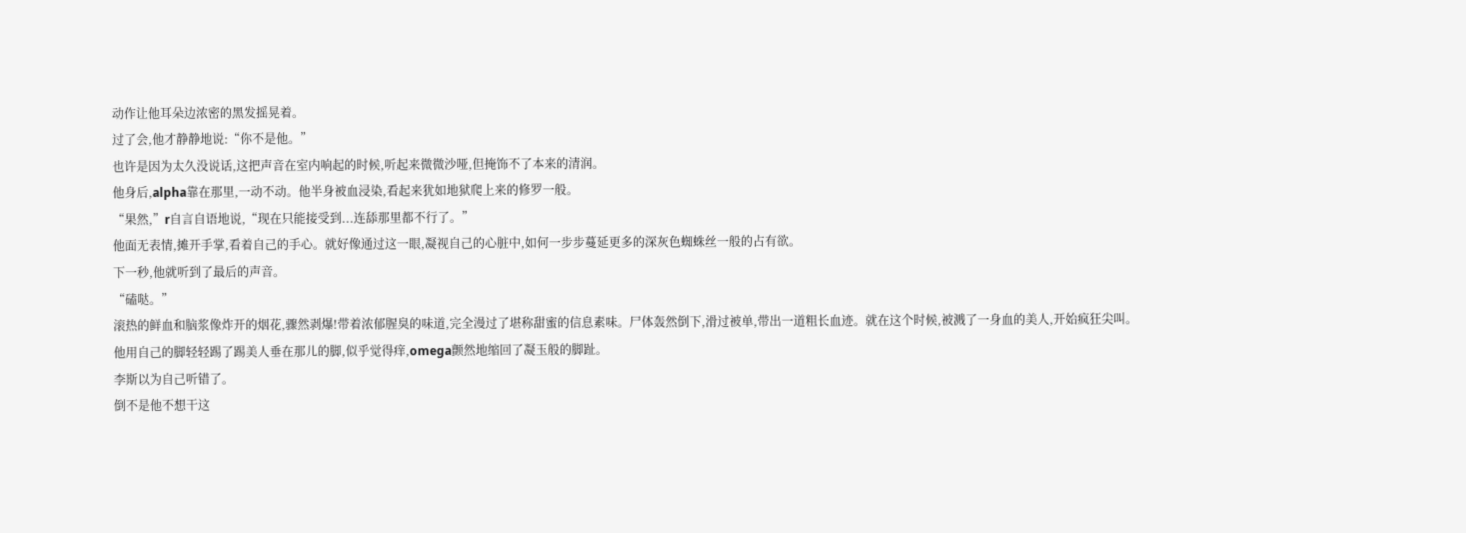动作让他耳朵边浓密的黑发摇晃着。
过了会,他才静静地说:“你不是他。”
也许是因为太久没说话,这把声音在室内响起的时候,听起来微微沙哑,但掩饰不了本来的清润。
他身后,alpha靠在那里,一动不动。他半身被血浸染,看起来犹如地狱爬上来的修罗一般。
“果然,”r自言自语地说,“现在只能接受到...连舔那里都不行了。”
他面无表情,摊开手掌,看着自己的手心。就好像通过这一眼,凝视自己的心脏中,如何一步步蔓延更多的深灰色蜘蛛丝一般的占有欲。
下一秒,他就听到了最后的声音。
“磕哒。”
滚热的鲜血和脑浆像炸开的烟花,骤然剥爆!带着浓郁腥臭的味道,完全漫过了堪称甜蜜的信息素味。尸体轰然倒下,滑过被单,带出一道粗长血迹。就在这个时候,被溅了一身血的美人,开始疯狂尖叫。
他用自己的脚轻轻踢了踢美人垂在那儿的脚,似乎觉得痒,omega颤然地缩回了凝玉般的脚趾。
李斯以为自己听错了。
倒不是他不想干这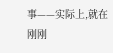事——实际上,就在刚刚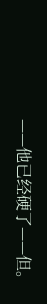——他已经硬了——但。